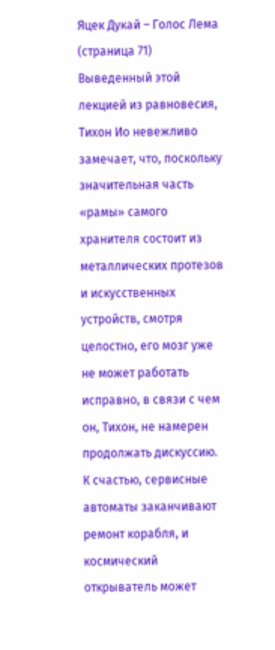Яцек Дукай – Голос Лема (страница 71)
Выведенный этой лекцией из равновесия, Тихон Ио невежливо замечает, что, поскольку значительная часть «рамы» самого хранителя состоит из металлических протезов и искусственных устройств, смотря целостно, его мозг уже не может работать исправно, в связи с чем он, Тихон, не намерен продолжать дискуссию. К счастью, сервисные автоматы заканчивают ремонт корабля, и космический открыватель может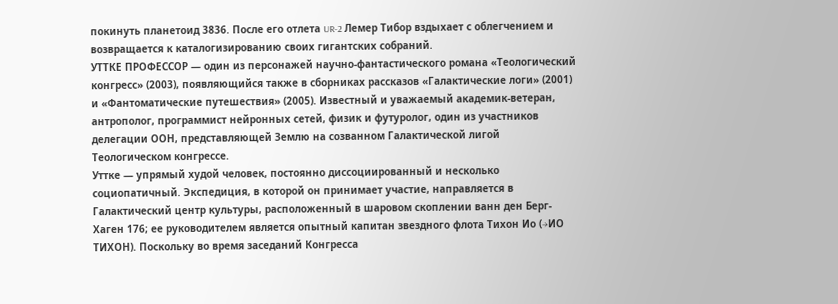покинуть планетоид 3836. После его отлета UR-2 Лемер Тибор вздыхает с облегчением и возвращается к каталогизированию своих гигантских собраний.
УТТКЕ ПРОФЕССОР — один из персонажей научно-фантастического романа «Теологический конгресс» (2003), появляющийся также в сборниках рассказов «Галактические логи» (2001) и «Фантоматические путешествия» (2005). Известный и уважаемый академик-ветеран, антрополог, программист нейронных сетей, физик и футуролог, один из участников делегации ООН, представляющей Землю на созванном Галактической лигой Теологическом конгрессе.
Уттке — упрямый худой человек, постоянно диссоциированный и несколько социопатичный. Экспедиция, в которой он принимает участие, направляется в Галактический центр культуры, расположенный в шаровом скоплении ванн ден Берг-Хаген 176; ее руководителем является опытный капитан звездного флота Тихон Ио (→ИО ТИХОН). Поскольку во время заседаний Конгресса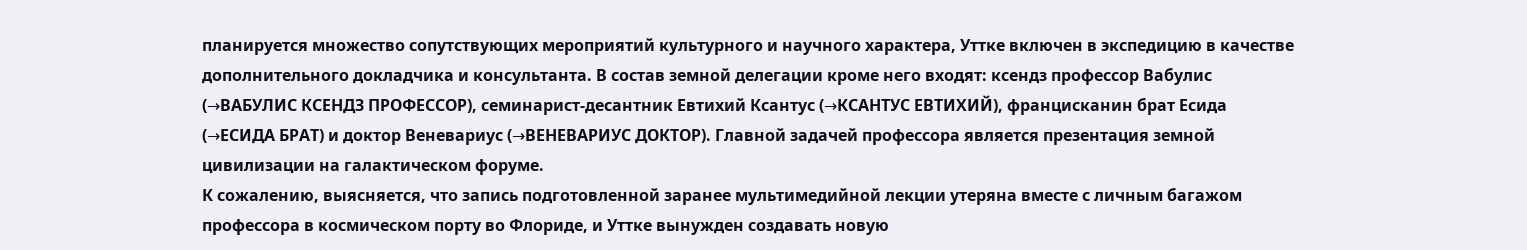планируется множество сопутствующих мероприятий культурного и научного характера, Уттке включен в экспедицию в качестве дополнительного докладчика и консультанта. В состав земной делегации кроме него входят: ксендз профессор Вабулис (→ВАБУЛИС КСЕНДЗ ПРОФЕССОР), семинарист-десантник Евтихий Ксантус (→КСАНТУС ЕВТИХИЙ), францисканин брат Есида (→ЕСИДА БРАТ) и доктор Веневариус (→ВЕНЕВАРИУС ДОКТОР). Главной задачей профессора является презентация земной цивилизации на галактическом форуме.
К сожалению, выясняется, что запись подготовленной заранее мультимедийной лекции утеряна вместе с личным багажом профессора в космическом порту во Флориде, и Уттке вынужден создавать новую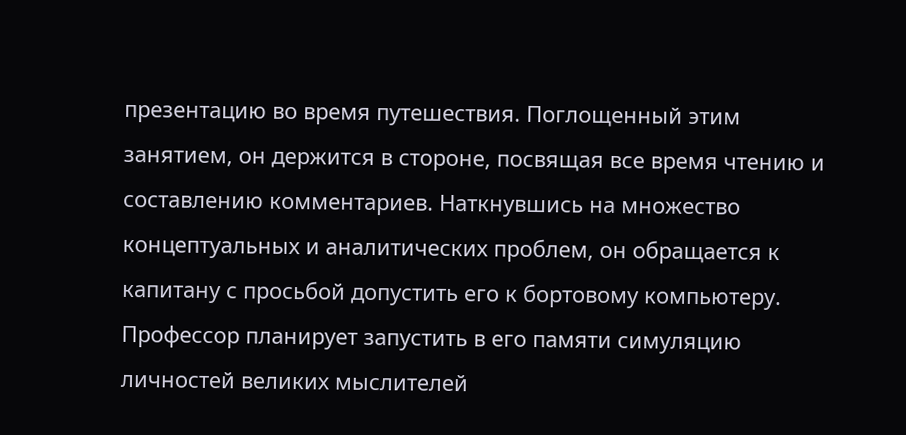презентацию во время путешествия. Поглощенный этим занятием, он держится в стороне, посвящая все время чтению и составлению комментариев. Наткнувшись на множество концептуальных и аналитических проблем, он обращается к капитану с просьбой допустить его к бортовому компьютеру. Профессор планирует запустить в его памяти симуляцию личностей великих мыслителей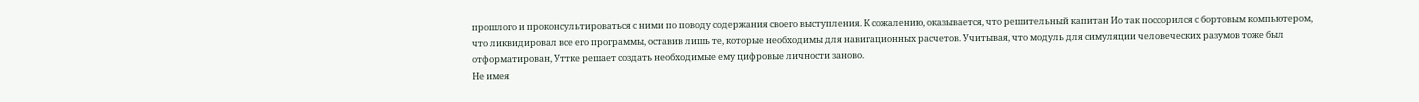прошлого и проконсультироваться с ними по поводу содержания своего выступления. К сожалению, оказывается, что решительный капитан Ио так поссорился с бортовым компьютером, что ликвидировал все его программы, оставив лишь те, которые необходимы для навигационных расчетов. Учитывая, что модуль для симуляции человеческих разумов тоже был отформатирован, Уттке решает создать необходимые ему цифровые личности заново.
Не имея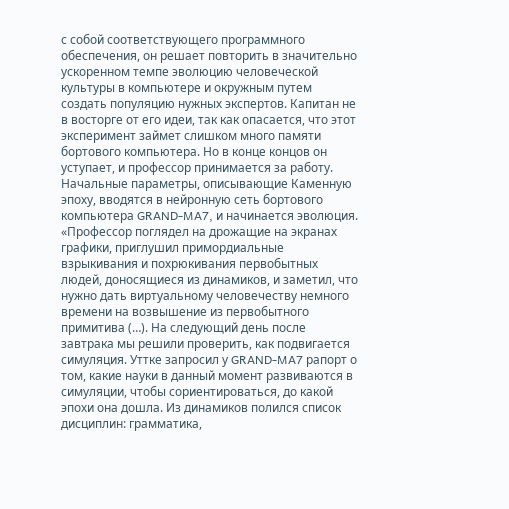с собой соответствующего программного обеспечения, он решает повторить в значительно ускоренном темпе эволюцию человеческой культуры в компьютере и окружным путем создать популяцию нужных экспертов. Капитан не в восторге от его идеи, так как опасается, что этот эксперимент займет слишком много памяти бортового компьютера. Но в конце концов он уступает, и профессор принимается за работу. Начальные параметры, описывающие Каменную эпоху, вводятся в нейронную сеть бортового компьютера GRAND-MA7, и начинается эволюция.
«Профессор поглядел на дрожащие на экранах графики, приглушил примордиальные взрыкивания и похрюкивания первобытных людей, доносящиеся из динамиков, и заметил, что нужно дать виртуальному человечеству немного времени на возвышение из первобытного примитива (…). На следующий день после завтрака мы решили проверить, как подвигается симуляция. Уттке запросил у GRAND-MA7 рапорт о том, какие науки в данный момент развиваются в симуляции, чтобы сориентироваться, до какой эпохи она дошла. Из динамиков полился список дисциплин: грамматика,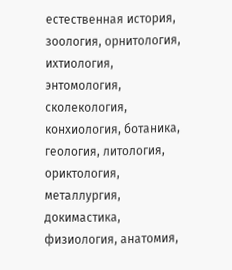естественная история, зоология, орнитология, ихтиология, энтомология, сколекология, конхиология, ботаника, геология, литология, ориктология, металлургия, докимастика, физиология, анатомия,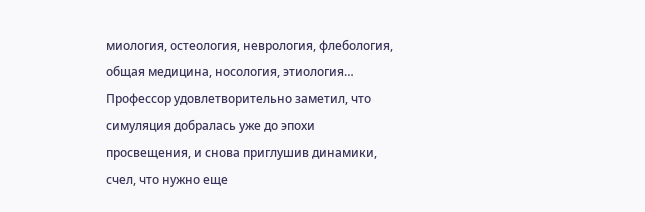миология, остеология, неврология, флебология, общая медицина, носология, этиология… Профессор удовлетворительно заметил, что симуляция добралась уже до эпохи просвещения, и снова приглушив динамики, счел, что нужно еще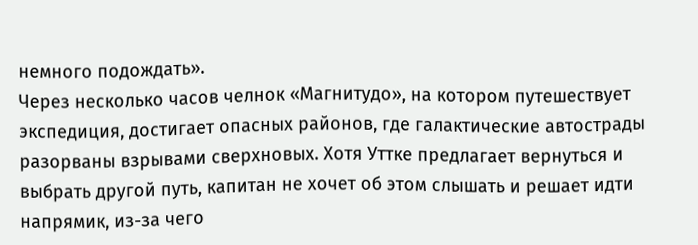немного подождать».
Через несколько часов челнок «Магнитудо», на котором путешествует экспедиция, достигает опасных районов, где галактические автострады разорваны взрывами сверхновых. Хотя Уттке предлагает вернуться и выбрать другой путь, капитан не хочет об этом слышать и решает идти напрямик, из-за чего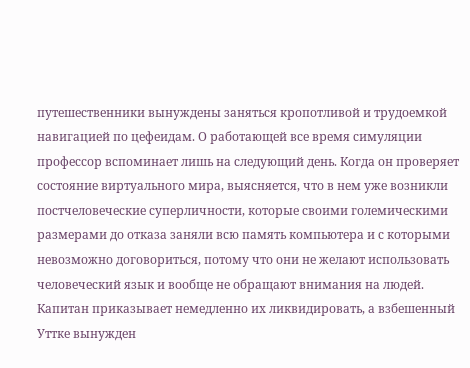путешественники вынуждены заняться кропотливой и трудоемкой навигацией по цефеидам. О работающей все время симуляции профессор вспоминает лишь на следующий день. Когда он проверяет состояние виртуального мира, выясняется, что в нем уже возникли постчеловеческие суперличности, которые своими големическими размерами до отказа заняли всю память компьютера и с которыми невозможно договориться, потому что они не желают использовать человеческий язык и вообще не обращают внимания на людей. Капитан приказывает немедленно их ликвидировать, а взбешенный Уттке вынужден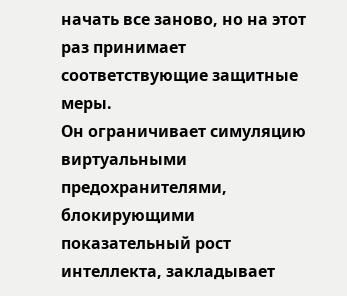начать все заново, но на этот раз принимает соответствующие защитные меры.
Он ограничивает симуляцию виртуальными предохранителями, блокирующими показательный рост интеллекта, закладывает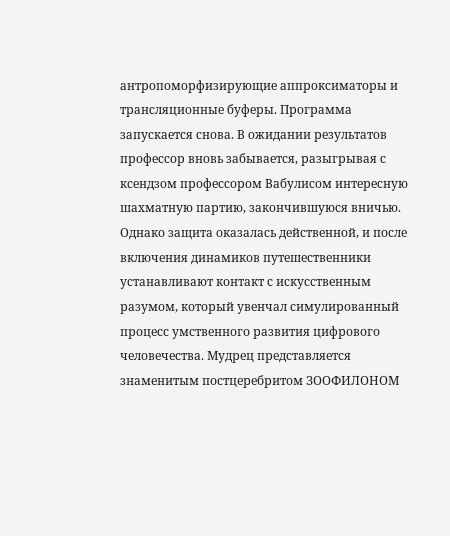антропоморфизирующие аппроксиматоры и трансляционные буферы. Программа запускается снова. В ожидании результатов профессор вновь забывается, разыгрывая с ксендзом профессором Вабулисом интересную шахматную партию, закончившуюся вничью. Однако защита оказалась действенной, и после включения динамиков путешественники устанавливают контакт с искусственным разумом, который увенчал симулированный процесс умственного развития цифрового человечества. Мудрец представляется знаменитым постцеребритом ЗООФИЛОНОМ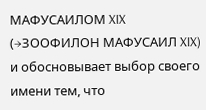МАФУСАИЛОМ XIX (→ЗООФИЛОН МАФУСАИЛ XIX) и обосновывает выбор своего имени тем, что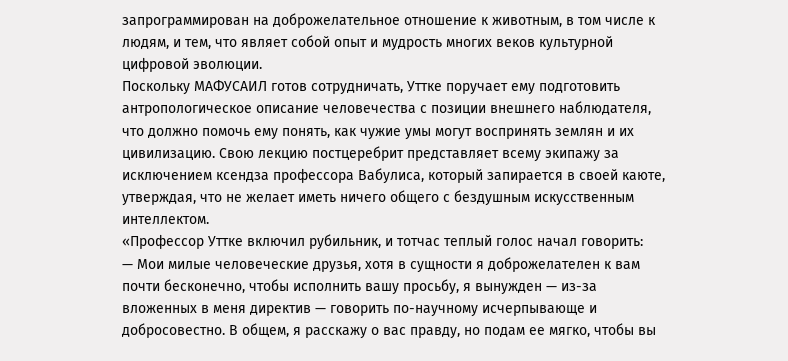запрограммирован на доброжелательное отношение к животным, в том числе к людям, и тем, что являет собой опыт и мудрость многих веков культурной цифровой эволюции.
Поскольку МАФУСАИЛ готов сотрудничать, Уттке поручает ему подготовить антропологическое описание человечества с позиции внешнего наблюдателя, что должно помочь ему понять, как чужие умы могут воспринять землян и их цивилизацию. Свою лекцию постцеребрит представляет всему экипажу за исключением ксендза профессора Вабулиса, который запирается в своей каюте, утверждая, что не желает иметь ничего общего с бездушным искусственным интеллектом.
«Профессор Уттке включил рубильник, и тотчас теплый голос начал говорить:
— Мои милые человеческие друзья, хотя в сущности я доброжелателен к вам почти бесконечно, чтобы исполнить вашу просьбу, я вынужден — из-за вложенных в меня директив — говорить по-научному исчерпывающе и добросовестно. В общем, я расскажу о вас правду, но подам ее мягко, чтобы вы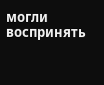могли воспринять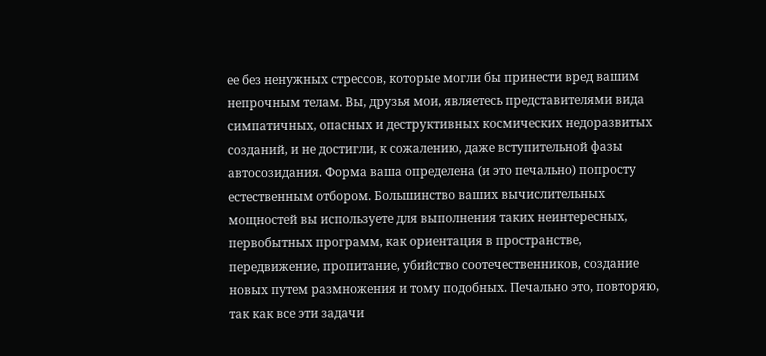ее без ненужных стрессов, которые могли бы принести вред вашим непрочным телам. Вы, друзья мои, являетесь представителями вида симпатичных, опасных и деструктивных космических недоразвитых созданий, и не достигли, к сожалению, даже вступительной фазы автосозидания. Форма ваша определена (и это печально) попросту естественным отбором. Большинство ваших вычислительных мощностей вы используете для выполнения таких неинтересных, первобытных программ, как ориентация в пространстве, передвижение, пропитание, убийство соотечественников, создание новых путем размножения и тому подобных. Печально это, повторяю, так как все эти задачи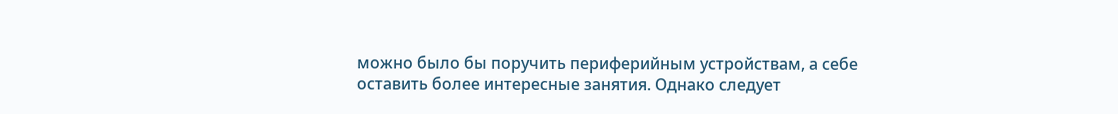можно было бы поручить периферийным устройствам, а себе оставить более интересные занятия. Однако следует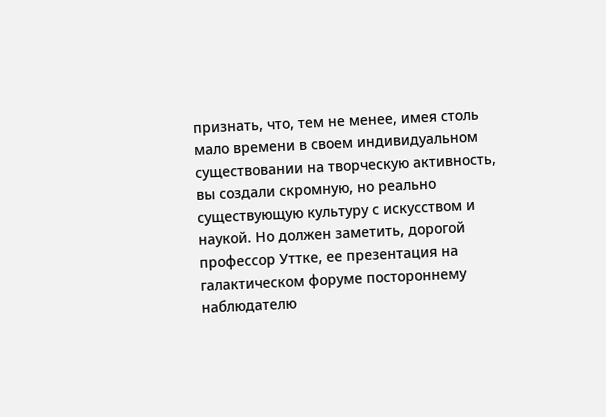признать, что, тем не менее, имея столь мало времени в своем индивидуальном существовании на творческую активность, вы создали скромную, но реально существующую культуру с искусством и наукой. Но должен заметить, дорогой профессор Уттке, ее презентация на галактическом форуме постороннему наблюдателю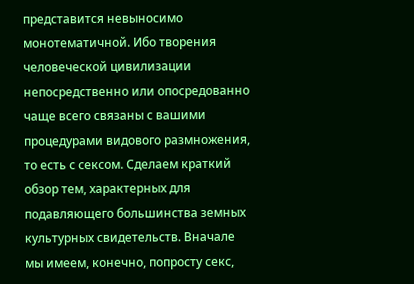представится невыносимо монотематичной. Ибо творения человеческой цивилизации непосредственно или опосредованно чаще всего связаны с вашими процедурами видового размножения, то есть с сексом. Сделаем краткий обзор тем, характерных для подавляющего большинства земных культурных свидетельств. Вначале мы имеем, конечно, попросту секс,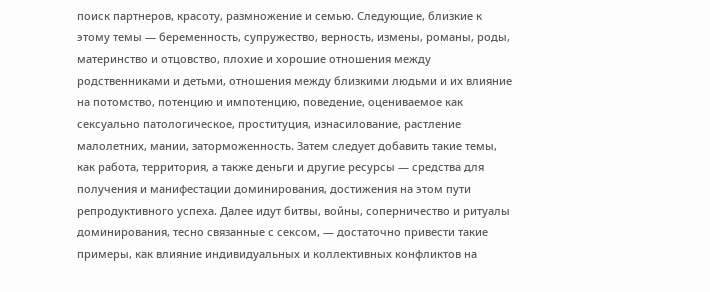поиск партнеров, красоту, размножение и семью. Следующие, близкие к этому темы — беременность, супружество, верность, измены, романы, роды, материнство и отцовство, плохие и хорошие отношения между родственниками и детьми, отношения между близкими людьми и их влияние на потомство, потенцию и импотенцию, поведение, оцениваемое как сексуально патологическое, проституция, изнасилование, растление малолетних, мании, заторможенность. Затем следует добавить такие темы, как работа, территория, а также деньги и другие ресурсы — средства для получения и манифестации доминирования, достижения на этом пути репродуктивного успеха. Далее идут битвы, войны, соперничество и ритуалы доминирования, тесно связанные с сексом, — достаточно привести такие примеры, как влияние индивидуальных и коллективных конфликтов на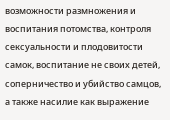возможности размножения и воспитания потомства, контроля сексуальности и плодовитости самок, воспитание не своих детей, соперничество и убийство самцов, а также насилие как выражение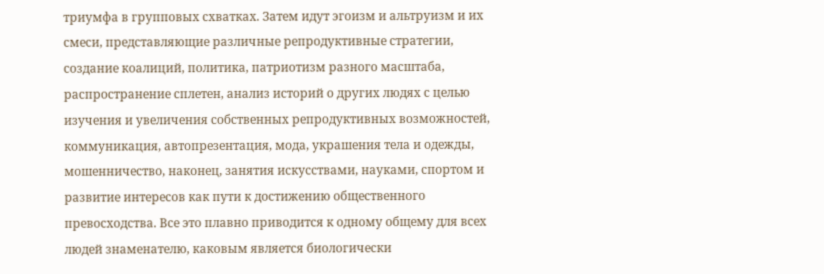триумфа в групповых схватках. Затем идут эгоизм и альтруизм и их смеси, представляющие различные репродуктивные стратегии, создание коалиций, политика, патриотизм разного масштаба, распространение сплетен, анализ историй о других людях с целью изучения и увеличения собственных репродуктивных возможностей, коммуникация, автопрезентация, мода, украшения тела и одежды, мошенничество, наконец, занятия искусствами, науками, спортом и развитие интересов как пути к достижению общественного превосходства. Все это плавно приводится к одному общему для всех людей знаменателю, каковым является биологически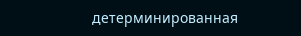детерминированная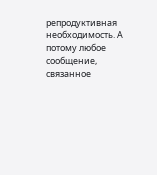репродуктивная необходимость. А потому любое сообщение, связанное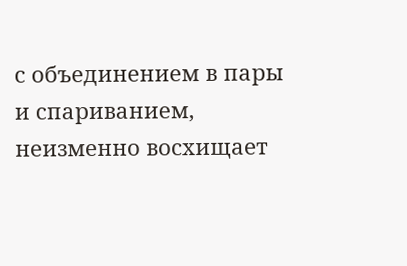с объединением в пары и спариванием, неизменно восхищает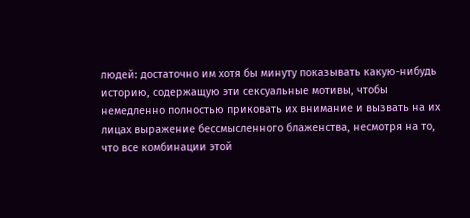людей: достаточно им хотя бы минуту показывать какую-нибудь историю, содержащую эти сексуальные мотивы, чтобы немедленно полностью приковать их внимание и вызвать на их лицах выражение бессмысленного блаженства, несмотря на то, что все комбинации этой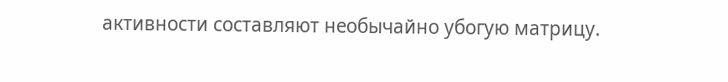активности составляют необычайно убогую матрицу.